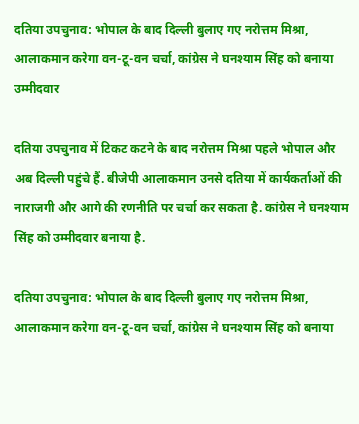दतिया उपचुनाव: भोपाल के बाद दिल्ली बुलाए गए नरोत्तम मिश्रा, आलाकमान करेगा वन-टू-वन चर्चा, कांग्रेस ने घनश्याम सिंह को बनाया उम्मीदवार

दतिया उपचुनाव में टिकट कटने के बाद नरोत्तम मिश्रा पहले भोपाल और अब दिल्ली पहुंचे हैं. बीजेपी आलाकमान उनसे दतिया में कार्यकर्ताओं की नाराजगी और आगे की रणनीति पर चर्चा कर सकता है. कांग्रेस ने घनश्याम सिंह को उम्मीदवार बनाया है.

दतिया उपचुनाव: भोपाल के बाद दिल्ली बुलाए गए नरोत्तम मिश्रा, आलाकमान करेगा वन-टू-वन चर्चा, कांग्रेस ने घनश्याम सिंह को बनाया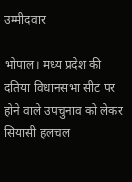उम्मीदवार

भोपाल। मध्य प्रदेश की दतिया विधानसभा सीट पर होने वाले उपचुनाव को लेकर सियासी हलचल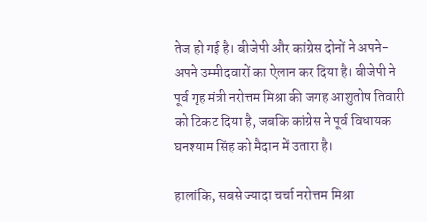तेज हो गई है। बीजेपी और कांग्रेस दोनों ने अपने-अपने उम्मीदवारों का ऐलान कर दिया है। बीजेपी ने पूर्व गृह मंत्री नरोत्तम मिश्रा की जगह आशुतोष तिवारी को टिकट दिया है, जबकि कांग्रेस ने पूर्व विधायक घनश्याम सिंह को मैदान में उतारा है।

हालांकि, सबसे ज्यादा चर्चा नरोत्तम मिश्रा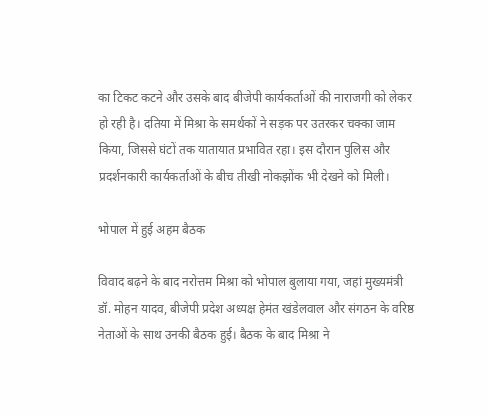का टिकट कटने और उसके बाद बीजेपी कार्यकर्ताओं की नाराजगी को लेकर हो रही है। दतिया में मिश्रा के समर्थकों ने सड़क पर उतरकर चक्का जाम किया, जिससे घंटों तक यातायात प्रभावित रहा। इस दौरान पुलिस और प्रदर्शनकारी कार्यकर्ताओं के बीच तीखी नोकझोंक भी देखने को मिली।

भोपाल में हुई अहम बैठक

विवाद बढ़ने के बाद नरोत्तम मिश्रा को भोपाल बुलाया गया, जहां मुख्यमंत्री डॉ. मोहन यादव, बीजेपी प्रदेश अध्यक्ष हेमंत खंडेलवाल और संगठन के वरिष्ठ नेताओं के साथ उनकी बैठक हुई। बैठक के बाद मिश्रा ने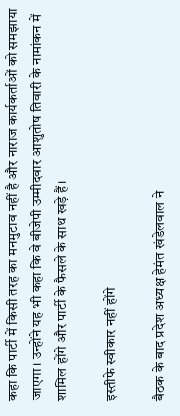कहा कि पार्टी में किसी तरह का मनमुटाव नहीं है और नाराज कार्यकर्ताओं को समझाया जाएगा। उन्होंने यह भी कहा कि वे बीजेपी उम्मीदवार आशुतोष तिवारी के नामांकन में शामिल होंगे और पार्टी के फैसले के साथ खड़े हैं।

इस्तीफे स्वीकार नहीं होंगे

बैठक के बाद प्रदेश अध्यक्ष हेमंत खंडेलवाल ने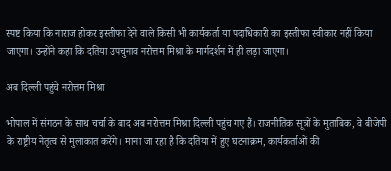स्पष्ट किया कि नाराज होकर इस्तीफा देने वाले किसी भी कार्यकर्ता या पदाधिकारी का इस्तीफा स्वीकार नहीं किया जाएगा। उन्होंने कहा कि दतिया उपचुनाव नरोत्तम मिश्रा के मार्गदर्शन में ही लड़ा जाएगा।

अब दिल्ली पहुंचे नरोत्तम मिश्रा

भोपाल में संगठन के साथ चर्चा के बाद अब नरोत्तम मिश्रा दिल्ली पहुंच गए हैं। राजनीतिक सूत्रों के मुताबिक, वे बीजेपी के राष्ट्रीय नेतृत्व से मुलाकात करेंगे। माना जा रहा है कि दतिया में हुए घटनाक्रम, कार्यकर्ताओं की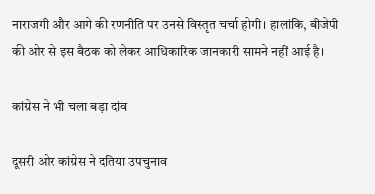नाराजगी और आगे की रणनीति पर उनसे विस्तृत चर्चा होगी। हालांकि, बीजेपी की ओर से इस बैठक को लेकर आधिकारिक जानकारी सामने नहीं आई है।

कांग्रेस ने भी चला बड़ा दांव

दूसरी ओर कांग्रेस ने दतिया उपचुनाव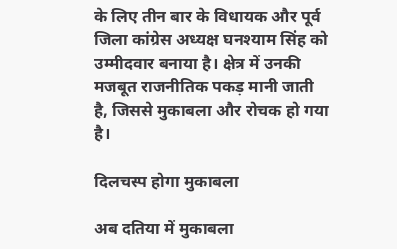के लिए तीन बार के विधायक और पूर्व जिला कांग्रेस अध्यक्ष घनश्याम सिंह को उम्मीदवार बनाया है। क्षेत्र में उनकी मजबूत राजनीतिक पकड़ मानी जाती है, जिससे मुकाबला और रोचक हो गया है।

दिलचस्प होगा मुकाबला

अब दतिया में मुकाबला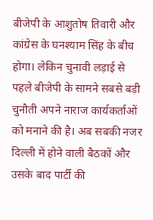बीजेपी के आशुतोष तिवारी और कांग्रेस के घनश्याम सिंह के बीच होगा। लेकिन चुनावी लड़ाई से पहले बीजेपी के सामने सबसे बड़ी चुनौती अपने नाराज कार्यकर्ताओं को मनाने की है। अब सबकी नजर दिल्ली में होने वाली बैठकों और उसके बाद पार्टी की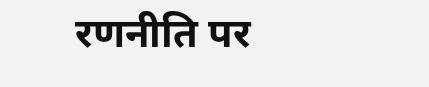रणनीति पर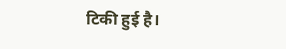टिकी हुई है।